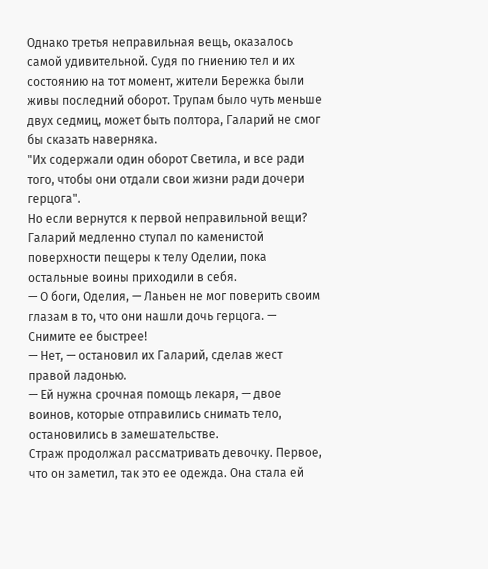Однако третья неправильная вещь, оказалось самой удивительной. Судя по гниению тел и их состоянию на тот момент, жители Бережка были живы последний оборот. Трупам было чуть меньше двух седмиц, может быть полтора, Галарий не смог бы сказать наверняка.
"Их содержали один оборот Светила, и все ради того, чтобы они отдали свои жизни ради дочери герцога".
Но если вернутся к первой неправильной вещи? Галарий медленно ступал по каменистой поверхности пещеры к телу Оделии, пока остальные воины приходили в себя.
— О боги, Оделия, — Ланьен не мог поверить своим глазам в то, что они нашли дочь герцога. — Снимите ее быстрее!
— Нет, — остановил их Галарий, сделав жест правой ладонью.
— Ей нужна срочная помощь лекаря, — двое воинов, которые отправились снимать тело, остановились в замешательстве.
Страж продолжал рассматривать девочку. Первое, что он заметил, так это ее одежда. Она стала ей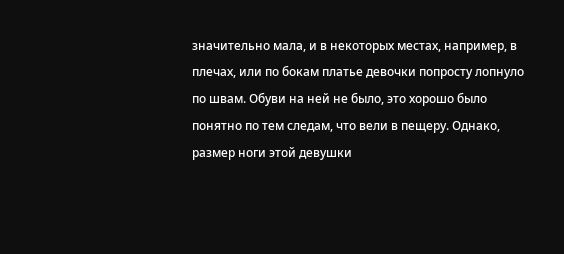значительно мала, и в некоторых местах, например, в плечах, или по бокам платье девочки попросту лопнуло по швам. Обуви на ней не было, это хорошо было понятно по тем следам, что вели в пещеру. Однако, размер ноги этой девушки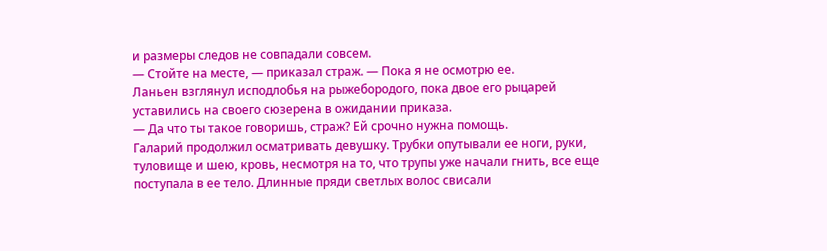и размеры следов не совпадали совсем.
— Стойте на месте, — приказал страж. — Пока я не осмотрю ее.
Ланьен взглянул исподлобья на рыжебородого, пока двое его рыцарей уставились на своего сюзерена в ожидании приказа.
— Да что ты такое говоришь, страж? Ей срочно нужна помощь.
Галарий продолжил осматривать девушку. Трубки опутывали ее ноги, руки, туловище и шею, кровь, несмотря на то, что трупы уже начали гнить, все еще поступала в ее тело. Длинные пряди светлых волос свисали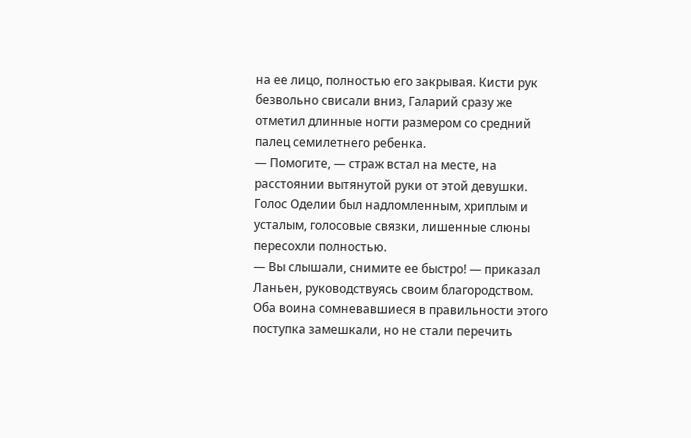на ее лицо, полностью его закрывая. Кисти рук безвольно свисали вниз, Галарий сразу же отметил длинные ногти размером со средний палец семилетнего ребенка.
— Помогите, — страж встал на месте, на расстоянии вытянутой руки от этой девушки.
Голос Оделии был надломленным, хриплым и усталым, голосовые связки, лишенные слюны пересохли полностью.
— Вы слышали, снимите ее быстро! — приказал Ланьен, руководствуясь своим благородством.
Оба воина сомневавшиеся в правильности этого поступка замешкали, но не стали перечить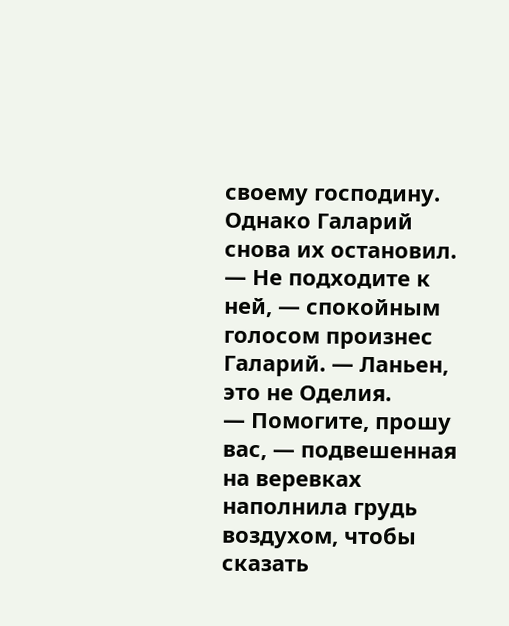своему господину. Однако Галарий снова их остановил.
— Не подходите к ней, — спокойным голосом произнес Галарий. — Ланьен, это не Оделия.
— Помогите, прошу вас, — подвешенная на веревках наполнила грудь воздухом, чтобы сказать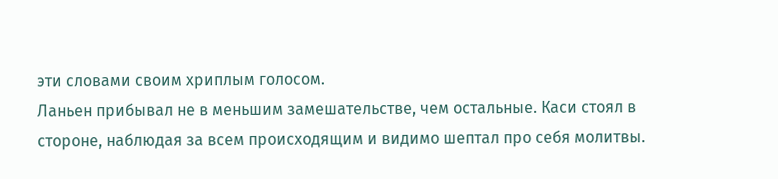эти словами своим хриплым голосом.
Ланьен прибывал не в меньшим замешательстве, чем остальные. Каси стоял в стороне, наблюдая за всем происходящим и видимо шептал про себя молитвы.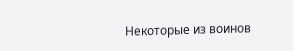Некоторые из воинов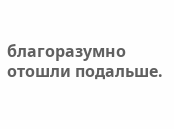благоразумно отошли подальше.